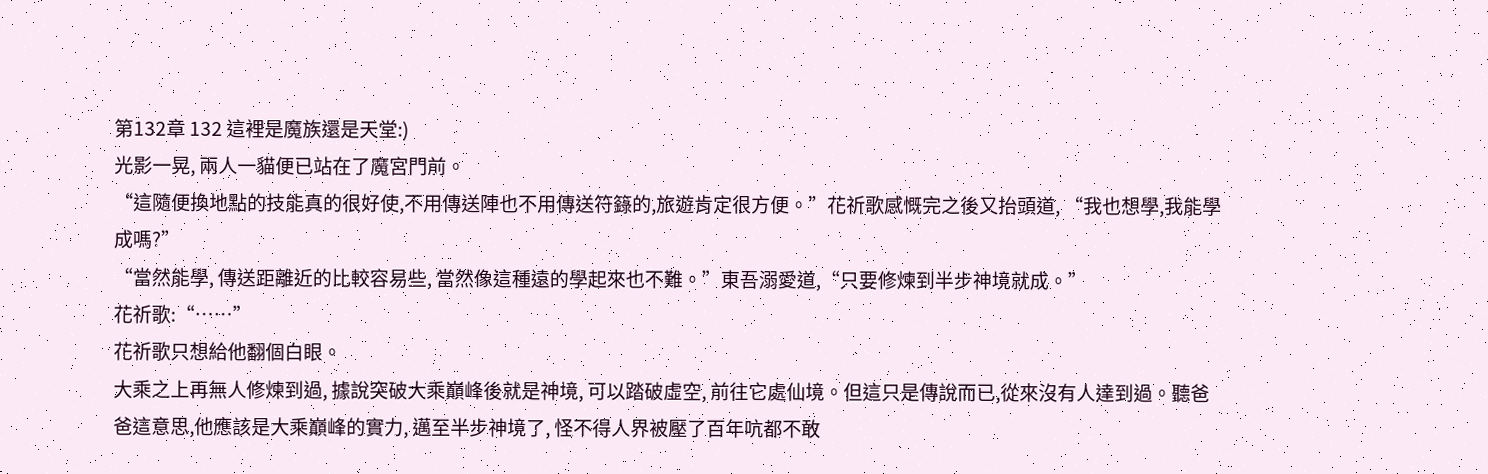第132章 132 這裡是魔族還是天堂:)
光影一晃, 兩人一貓便已站在了魔宮門前。
“這隨便換地點的技能真的很好使,不用傳送陣也不用傳送符籙的,旅遊肯定很方便。”花祈歌感慨完之後又抬頭道, “我也想學,我能學成嗎?”
“當然能學, 傳送距離近的比較容易些, 當然像這種遠的學起來也不難。”東吾溺愛道,“只要修煉到半步神境就成。”
花祈歌:“……”
花祈歌只想給他翻個白眼。
大乘之上再無人修煉到過, 據說突破大乘巔峰後就是神境, 可以踏破虛空, 前往它處仙境。但這只是傳說而已,從來沒有人達到過。聽爸爸這意思,他應該是大乘巔峰的實力, 邁至半步神境了, 怪不得人界被壓了百年吭都不敢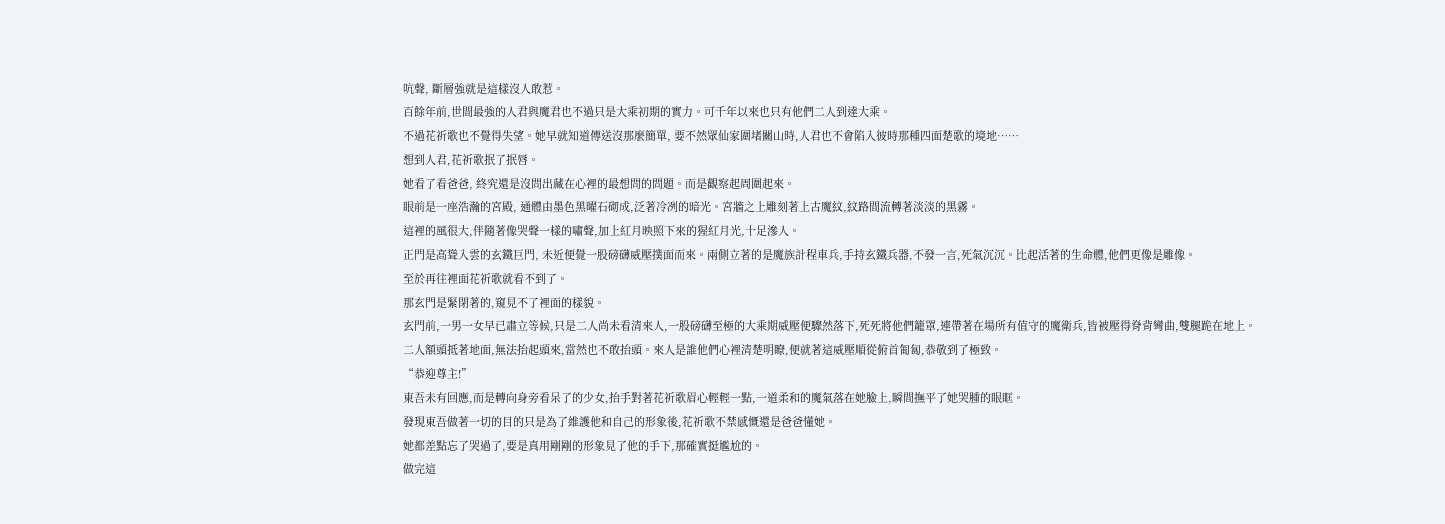吭聲, 斷層強就是這樣沒人敢惹。
百餘年前,世間最強的人君與魔君也不過只是大乘初期的實力。可千年以來也只有他們二人到達大乘。
不過花祈歌也不覺得失望。她早就知道傳送沒那麼簡單, 要不然眾仙家圍堵關山時,人君也不會陷入彼時那種四面楚歌的境地……
想到人君,花祈歌抿了抿唇。
她看了看爸爸, 終究還是沒問出藏在心裡的最想問的問題。而是觀察起周圍起來。
眼前是一座浩瀚的宮殿, 通體由墨色黑曜石砌成,泛著冷冽的暗光。宮牆之上雕刻著上古魔紋,紋路間流轉著淡淡的黑霧。
這裡的風很大,伴隨著像哭聲一樣的嘯聲,加上紅月映照下來的猩紅月光,十足滲人。
正門是高聳入雲的玄鐵巨門, 未近便覺一股磅礴威壓撲面而來。兩側立著的是魔族計程車兵,手持玄鐵兵器,不發一言,死氣沉沉。比起活著的生命體,他們更像是雕像。
至於再往裡面花祈歌就看不到了。
那玄門是緊閉著的,窺見不了裡面的樣貌。
玄門前,一男一女早已肅立等候,只是二人尚未看清來人,一股磅礴至極的大乘期威壓便驟然落下,死死將他們籠罩,連帶著在場所有值守的魔衛兵,皆被壓得脊背彎曲,雙腿跪在地上。
二人額頭抵著地面,無法抬起頭來,當然也不敢抬頭。來人是誰他們心裡清楚明瞭,便就著這威壓順從俯首匍匐,恭敬到了極致。
“恭迎尊主!”
東吾未有回應,而是轉向身旁看呆了的少女,抬手對著花祈歌眉心輕輕一點,一道柔和的魔氣落在她臉上,瞬間撫平了她哭腫的眼眶。
發現東吾做著一切的目的只是為了維護他和自己的形象後,花祈歌不禁感慨還是爸爸懂她。
她都差點忘了哭過了,要是真用剛剛的形象見了他的手下,那確實挺尷尬的。
做完這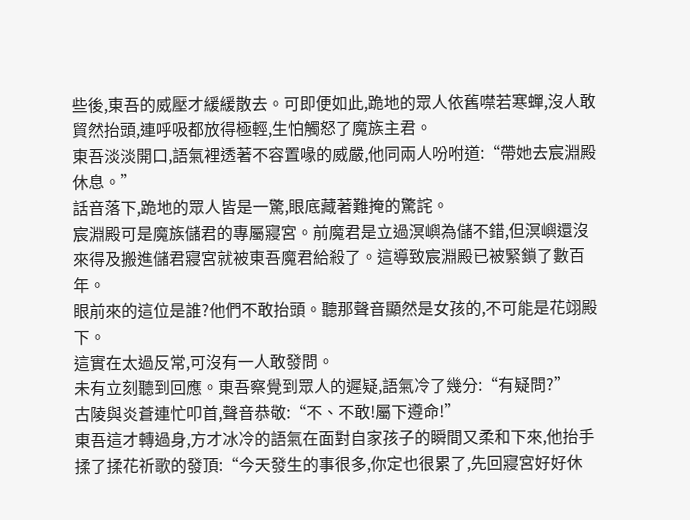些後,東吾的威壓才緩緩散去。可即便如此,跪地的眾人依舊噤若寒蟬,沒人敢貿然抬頭,連呼吸都放得極輕,生怕觸怒了魔族主君。
東吾淡淡開口,語氣裡透著不容置喙的威嚴,他同兩人吩咐道:“帶她去宸淵殿休息。”
話音落下,跪地的眾人皆是一驚,眼底藏著難掩的驚詫。
宸淵殿可是魔族儲君的專屬寢宮。前魔君是立過溟嶼為儲不錯,但溟嶼還沒來得及搬進儲君寢宮就被東吾魔君給殺了。這導致宸淵殿已被緊鎖了數百年。
眼前來的這位是誰?他們不敢抬頭。聽那聲音顯然是女孩的,不可能是花翊殿下。
這實在太過反常,可沒有一人敢發問。
未有立刻聽到回應。東吾察覺到眾人的遲疑,語氣冷了幾分:“有疑問?”
古陵與炎蒼連忙叩首,聲音恭敬:“不、不敢!屬下遵命!”
東吾這才轉過身,方才冰冷的語氣在面對自家孩子的瞬間又柔和下來,他抬手揉了揉花祈歌的發頂:“今天發生的事很多,你定也很累了,先回寢宮好好休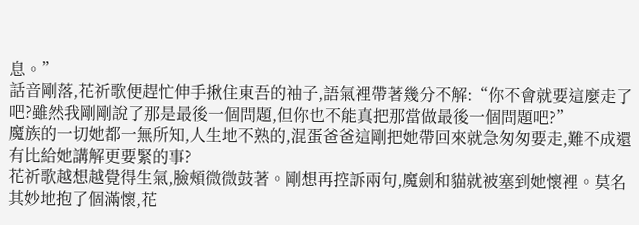息。”
話音剛落,花祈歌便趕忙伸手揪住東吾的袖子,語氣裡帶著幾分不解:“你不會就要這麼走了吧?雖然我剛剛說了那是最後一個問題,但你也不能真把那當做最後一個問題吧?”
魔族的一切她都一無所知,人生地不熟的,混蛋爸爸這剛把她帶回來就急匆匆要走,難不成還有比給她講解更要緊的事?
花祈歌越想越覺得生氣,臉頰微微鼓著。剛想再控訴兩句,魔劍和貓就被塞到她懷裡。莫名其妙地抱了個滿懷,花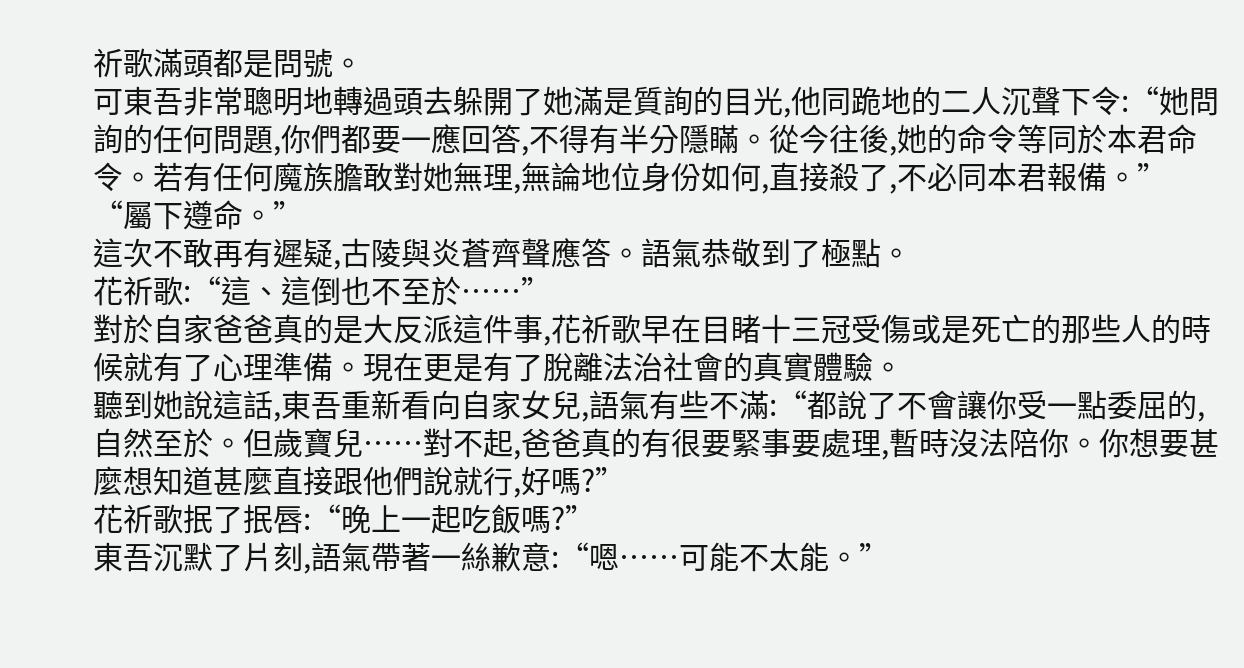祈歌滿頭都是問號。
可東吾非常聰明地轉過頭去躲開了她滿是質詢的目光,他同跪地的二人沉聲下令:“她問詢的任何問題,你們都要一應回答,不得有半分隱瞞。從今往後,她的命令等同於本君命令。若有任何魔族膽敢對她無理,無論地位身份如何,直接殺了,不必同本君報備。”
“屬下遵命。”
這次不敢再有遲疑,古陵與炎蒼齊聲應答。語氣恭敬到了極點。
花祈歌:“這、這倒也不至於……”
對於自家爸爸真的是大反派這件事,花祈歌早在目睹十三冠受傷或是死亡的那些人的時候就有了心理準備。現在更是有了脫離法治社會的真實體驗。
聽到她說這話,東吾重新看向自家女兒,語氣有些不滿:“都說了不會讓你受一點委屈的,自然至於。但歲寶兒……對不起,爸爸真的有很要緊事要處理,暫時沒法陪你。你想要甚麼想知道甚麼直接跟他們說就行,好嗎?”
花祈歌抿了抿唇:“晚上一起吃飯嗎?”
東吾沉默了片刻,語氣帶著一絲歉意:“嗯……可能不太能。”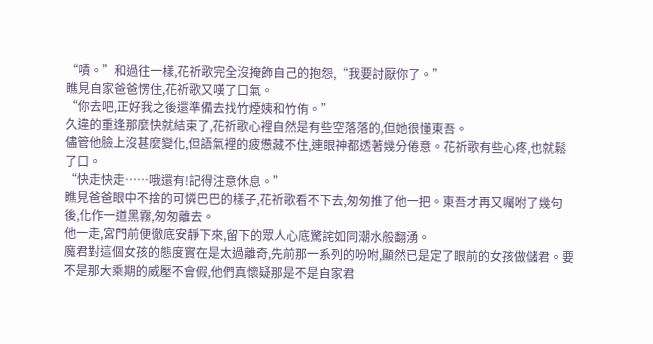“嘖。”和過往一樣,花祈歌完全沒掩飾自己的抱怨,“我要討厭你了。”
瞧見自家爸爸愣住,花祈歌又嘆了口氣。
“你去吧,正好我之後還準備去找竹煙姨和竹侑。”
久違的重逢那麼快就結束了,花祈歌心裡自然是有些空落落的,但她很懂東吾。
儘管他臉上沒甚麼變化,但語氣裡的疲憊藏不住,連眼神都透著幾分倦意。花祈歌有些心疼,也就鬆了口。
“快走快走……哦還有!記得注意休息。”
瞧見爸爸眼中不捨的可憐巴巴的樣子,花祈歌看不下去,匆匆推了他一把。東吾才再又囑咐了幾句後,化作一道黑霧,匆匆離去。
他一走,宮門前便徹底安靜下來,留下的眾人心底驚詫如同潮水般翻湧。
魔君對這個女孩的態度實在是太過離奇,先前那一系列的吩咐,顯然已是定了眼前的女孩做儲君。要不是那大乘期的威壓不會假,他們真懷疑那是不是自家君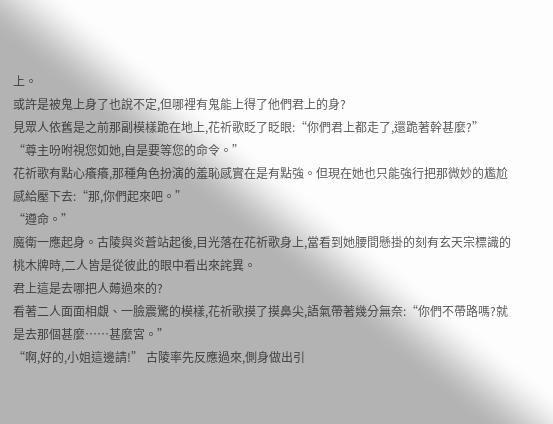上。
或許是被鬼上身了也說不定,但哪裡有鬼能上得了他們君上的身?
見眾人依舊是之前那副模樣跪在地上,花祈歌眨了眨眼:“你們君上都走了,還跪著幹甚麼?”
“尊主吩咐視您如她,自是要等您的命令。”
花祈歌有點心癢癢,那種角色扮演的羞恥感實在是有點強。但現在她也只能強行把那微妙的尷尬感給壓下去:“那,你們起來吧。”
“遵命。”
魔衛一應起身。古陵與炎蒼站起後,目光落在花祈歌身上,當看到她腰間懸掛的刻有玄天宗標識的桃木牌時,二人皆是從彼此的眼中看出來詫異。
君上這是去哪把人薅過來的?
看著二人面面相覷、一臉震驚的模樣,花祈歌摸了摸鼻尖,語氣帶著幾分無奈:“你們不帶路嗎?就是去那個甚麼……甚麼宮。”
“啊,好的,小姐這邊請!” 古陵率先反應過來,側身做出引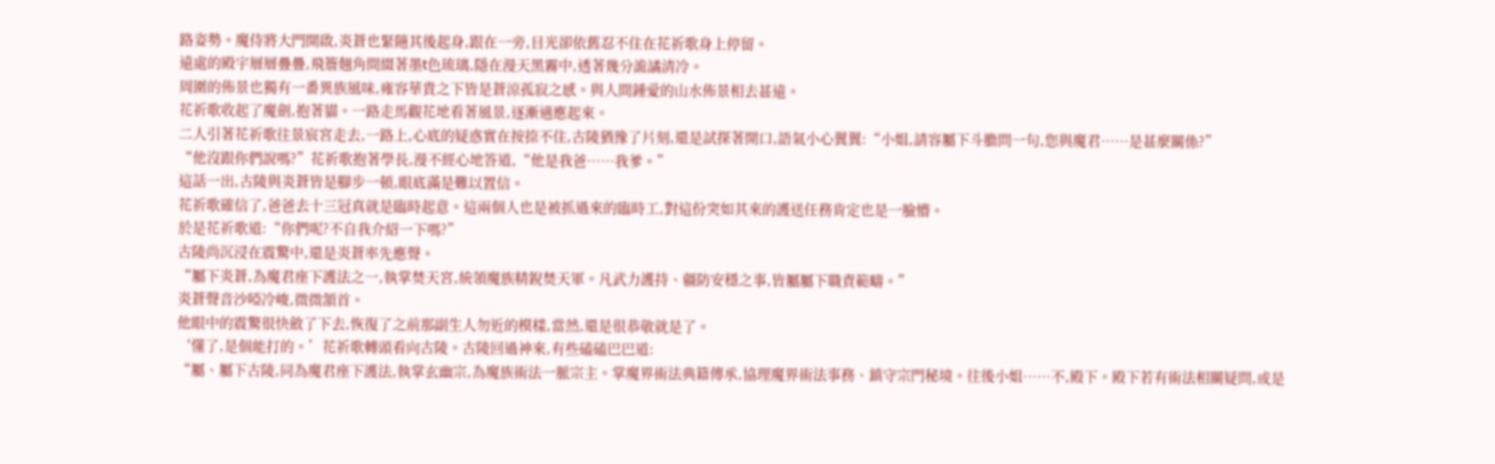路姿勢。魔侍將大門開啟,炎蒼也緊隨其後起身,跟在一旁,目光卻依舊忍不住在花祈歌身上停留。
遠處的殿宇層層疊疊,飛簷翹角間綴著墨t色琉璃,隱在漫天黑霧中,透著幾分詭譎清冷。
周圍的佈景也獨有一番異族風味,雍容華貴之下皆是蒼涼孤寂之感。與人間鍾愛的山水佈景相去甚遠。
花祈歌收起了魔劍,抱著貓。一路走馬觀花地看著風景,逐漸適應起來。
二人引著花祈歌往景宸宮走去,一路上,心底的疑惑實在按捺不住,古陵猶豫了片刻,還是試探著開口,語氣小心翼翼:“小姐,請容屬下斗膽問一句,您與魔君……是甚麼關係?”
“他沒跟你們說嗎?”花祈歌抱著學長,漫不經心地答道,“他是我爸……我爹。”
這話一出,古陵與炎蒼皆是腳步一頓,眼底滿是難以置信。
花祈歌確信了,爸爸去十三冠真就是臨時起意。這兩個人也是被抓過來的臨時工,對這份突如其來的護送任務肯定也是一臉懵。
於是花祈歌道:“你們呢?不自我介紹一下嗎?”
古陵尚沉浸在震驚中,還是炎蒼率先應聲。
“屬下炎蒼,為魔君座下護法之一,執掌焚天宮,統領魔族精銳焚天軍。凡武力護持、疆防安穩之事,皆屬屬下職責範疇。”
炎蒼聲音沙啞冷峻,微微頷首。
他眼中的震驚很快斂了下去,恢復了之前那副生人勿近的模樣,當然,還是很恭敬就是了。
‘懂了,是個能打的。’花祈歌轉頭看向古陵。古陵回過神來,有些磕磕巴巴道:
“屬、屬下古陵,同為魔君座下護法,執掌玄幽宗,為魔族術法一脈宗主。掌魔界術法典籍傳承,協理魔界術法事務、鎮守宗門秘境。往後小姐……不,殿下。殿下若有術法相關疑問,或是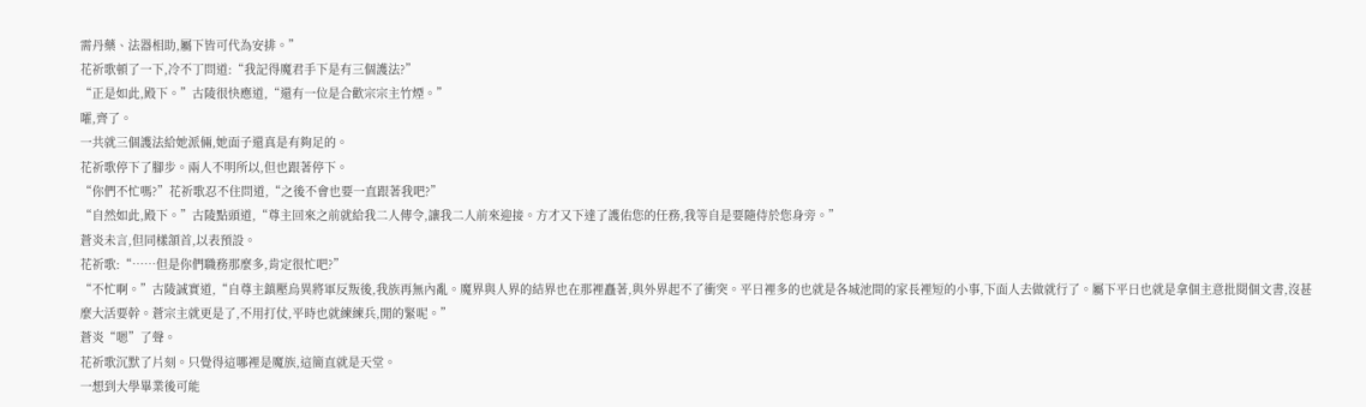需丹藥、法器相助,屬下皆可代為安排。”
花祈歌頓了一下,冷不丁問道:“我記得魔君手下是有三個護法?”
“正是如此,殿下。”古陵很快應道,“還有一位是合歡宗宗主竹煙。”
嚯,齊了。
一共就三個護法給她派倆,她面子還真是有夠足的。
花祈歌停下了腳步。兩人不明所以,但也跟著停下。
“你們不忙嗎?”花祈歌忍不住問道,“之後不會也要一直跟著我吧?”
“自然如此,殿下。”古陵點頭道,“尊主回來之前就給我二人傳令,讓我二人前來迎接。方才又下達了護佑您的任務,我等自是要隨侍於您身旁。”
蒼炎未言,但同樣頷首,以表預設。
花祈歌:“……但是你們職務那麼多,肯定很忙吧?”
“不忙啊。”古陵誠實道,“自尊主鎮壓烏異將軍反叛後,我族再無內亂。魔界與人界的結界也在那裡矗著,與外界起不了衝突。平日裡多的也就是各城池間的家長裡短的小事,下面人去做就行了。屬下平日也就是拿個主意批閱個文書,沒甚麼大活要幹。蒼宗主就更是了,不用打仗,平時也就練練兵,閒的緊呢。”
蒼炎“嗯”了聲。
花祈歌沉默了片刻。只覺得這哪裡是魔族,這簡直就是天堂。
一想到大學畢業後可能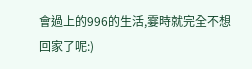會過上的996的生活,霎時就完全不想回家了呢:)